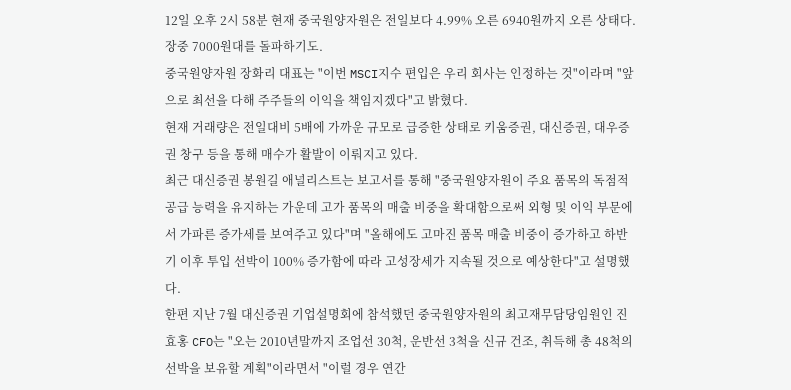12일 오후 2시 58분 현재 중국원양자원은 전일보다 4.99% 오른 6940원까지 오른 상태다. 장중 7000원대를 돌파하기도.
중국원양자원 장화리 대표는 "이번 MSCI지수 편입은 우리 회사는 인정하는 것"이라며 "앞으로 최선을 다해 주주들의 이익을 책임지겠다"고 밝혔다.
현재 거래량은 전일대비 5배에 가까운 규모로 급증한 상태로 키움증권, 대신증권, 대우증권 창구 등을 통해 매수가 활발이 이뤄지고 있다.
최근 대신증권 봉원길 애널리스트는 보고서를 통해 "중국원양자원이 주요 품목의 독점적 공급 능력을 유지하는 가운데 고가 품목의 매출 비중을 확대함으로써 외형 및 이익 부문에서 가파른 증가세를 보여주고 있다"며 "올해에도 고마진 품목 매출 비중이 증가하고 하반기 이후 투입 선박이 100% 증가함에 따라 고성장세가 지속될 것으로 예상한다"고 설명했다.
한편 지난 7월 대신증권 기업설명회에 참석했던 중국원양자원의 최고재무담당임원인 진효홍 CFO는 "오는 2010년말까지 조업선 30척, 운반선 3척을 신규 건조, 취득해 총 48척의 선박을 보유할 계획"이라면서 "이럴 경우 연간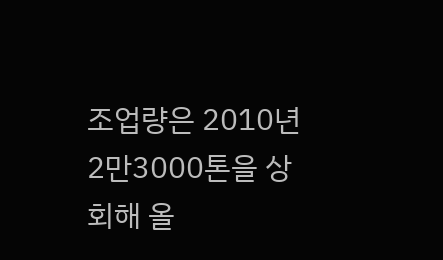조업량은 2010년 2만3000톤을 상회해 올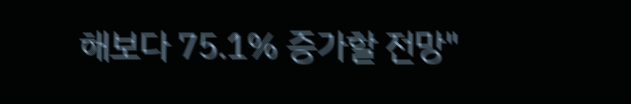해보다 75.1% 증가할 전망"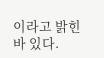이라고 밝힌 바 있다.